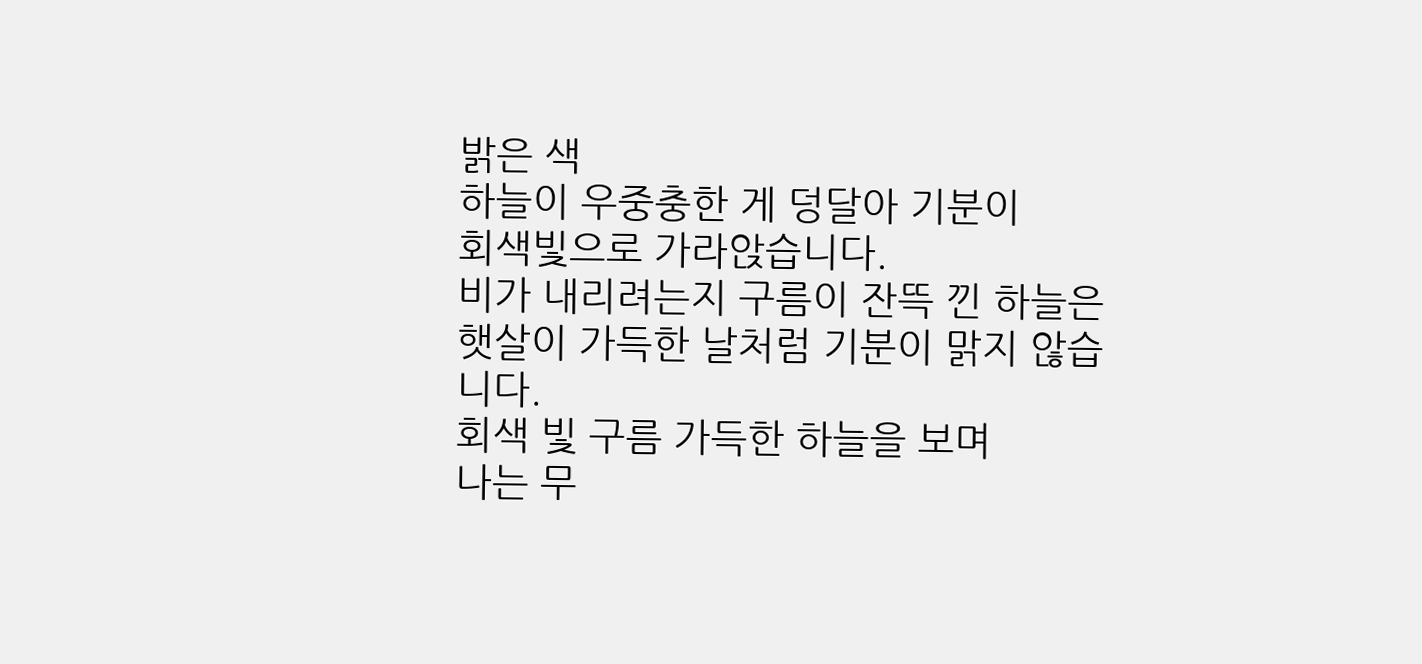밝은 색
하늘이 우중충한 게 덩달아 기분이
회색빛으로 가라앉습니다.
비가 내리려는지 구름이 잔뜩 낀 하늘은
햇살이 가득한 날처럼 기분이 맑지 않습니다.
회색 빛 구름 가득한 하늘을 보며
나는 무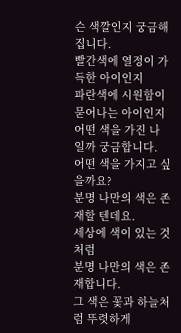슨 색깔인지 궁금해집니다.
빨간색에 열정이 가득한 아이인지
파란색에 시원함이 묻어나는 아이인지
어떤 색을 가진 나 일까 궁금합니다.
어떤 색을 가지고 싶을까요?
분명 나만의 색은 존재할 텐데요.
세상에 색이 있는 것처럼
분명 나만의 색은 존재합니다.
그 색은 꽃과 하늘처럼 뚜렷하게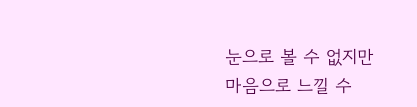눈으로 볼 수 없지만
마음으로 느낄 수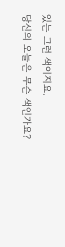있는 그런 색이지요.
당신의 오늘은 무슨 색인가요?